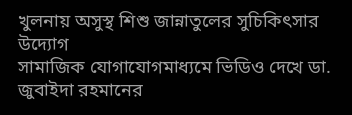খুলনায় অসুস্থ শিশু জান্নাতুলের সুচিকিৎসার উদ্যোগ
সামাজিক যোগাযোগমাধ্যমে ভিডিও দেখে ডা. জুবাইদা রহমানের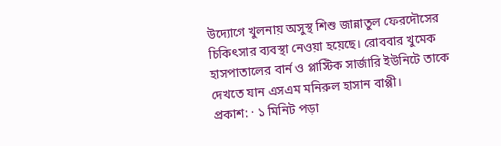উদ্যোগে খুলনায় অসুস্থ শিশু জান্নাতুল ফেরদৌসের চিকিৎসার ব্যবস্থা নেওয়া হয়েছে। রোববার খুমেক হাসপাতালের বার্ন ও প্লাস্টিক সার্জারি ইউনিটে তাকে দেখতে যান এসএম মনিরুল হাসান বাপ্পী।
প্রকাশ: · ১ মিনিট পড়া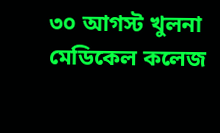৩০ আগস্ট খুলনা মেডিকেল কলেজ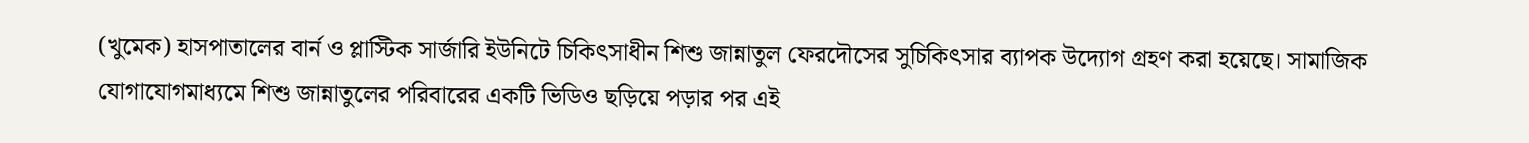(খুমেক) হাসপাতালের বার্ন ও প্লাস্টিক সার্জারি ইউনিটে চিকিৎসাধীন শিশু জান্নাতুল ফেরদৌসের সুচিকিৎসার ব্যাপক উদ্যোগ গ্রহণ করা হয়েছে। সামাজিক যোগাযোগমাধ্যমে শিশু জান্নাতুলের পরিবারের একটি ভিডিও ছড়িয়ে পড়ার পর এই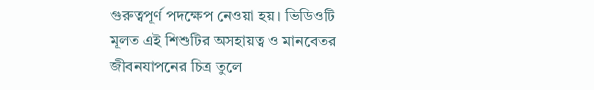গুরুত্বপূর্ণ পদক্ষেপ নেওয়া হয়। ভিডিওটি মূলত এই শিশুটির অসহায়ত্ব ও মানবেতর জীবনযাপনের চিত্র তুলে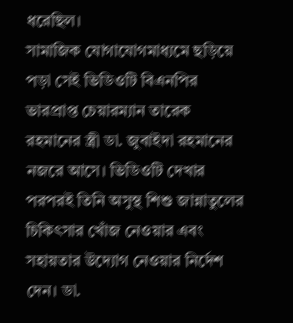ধরেছিল।
সামাজিক যোগাযোগমাধ্যমে ছড়িয়ে পড়া সেই ভিডিওটি বিএনপির ভারপ্রাপ্ত চেয়ারম্যান তারেক রহমানের স্ত্রী ডা. জুবাইদা রহমানের নজরে আসে। ভিডিওটি দেখার পরপরই তিনি অসুস্থ শিশু জান্নাতুলের চিকিৎসার খোঁজ নেওয়ার এবং সহায়তার উদ্যোগ নেওয়ার নির্দেশ দেন। ডা.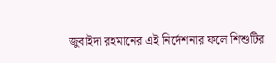জুবাইদা রহমানের এই নির্দেশনার ফলে শিশুটির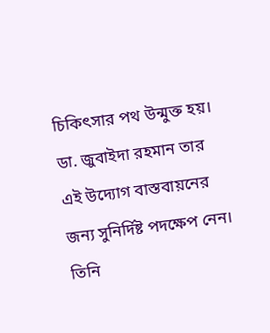চিকিৎসার পথ উন্মুক্ত হয়।
ডা. জুবাইদা রহমান তার এই উদ্যোগ বাস্তবায়নের জন্য সুনির্দিষ্ট পদক্ষেপ নেন। তিনি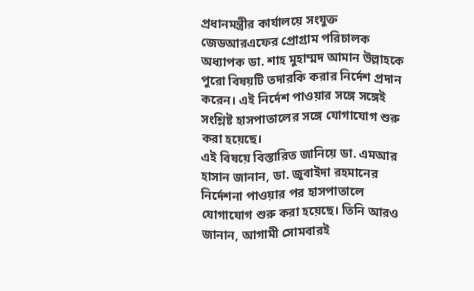প্রধানমন্ত্রীর কার্যালয়ে সংযুক্ত জেডআরএফের প্রোগ্রাম পরিচালক অধ্যাপক ডা. শাহ মুহাম্মদ আমান উল্লাহকে পুরো বিষয়টি তদারকি করার নির্দেশ প্রদান করেন। এই নির্দেশ পাওয়ার সঙ্গে সঙ্গেই সংশ্লিষ্ট হাসপাতালের সঙ্গে যোগাযোগ শুরু করা হয়েছে।
এই বিষয়ে বিস্তারিত জানিয়ে ডা. এমআর হাসান জানান, ডা. জুবাইদা রহমানের নির্দেশনা পাওয়ার পর হাসপাতালে যোগাযোগ শুরু করা হয়েছে। তিনি আরও জানান, আগামী সোমবারই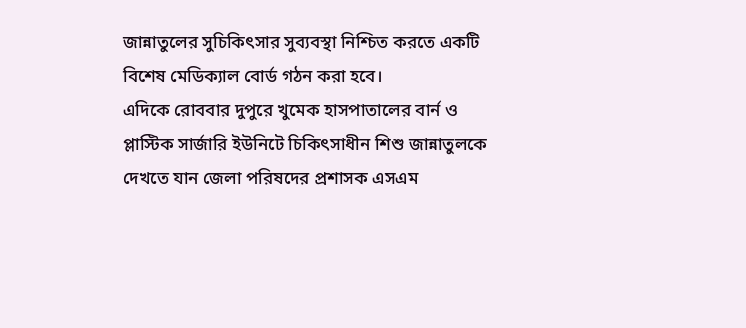জান্নাতুলের সুচিকিৎসার সুব্যবস্থা নিশ্চিত করতে একটি বিশেষ মেডিক্যাল বোর্ড গঠন করা হবে।
এদিকে রোববার দুপুরে খুমেক হাসপাতালের বার্ন ও প্লাস্টিক সার্জারি ইউনিটে চিকিৎসাধীন শিশু জান্নাতুলকে দেখতে যান জেলা পরিষদের প্রশাসক এসএম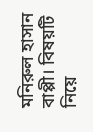মনিরুল হাসান বাপ্পী। বিষয়টি নিয়ে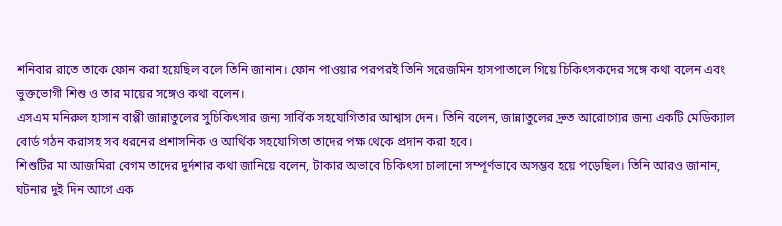শনিবার রাতে তাকে ফোন করা হয়েছিল বলে তিনি জানান। ফোন পাওয়ার পরপরই তিনি সরেজমিন হাসপাতালে গিয়ে চিকিৎসকদের সঙ্গে কথা বলেন এবং ভুক্তভোগী শিশু ও তার মায়ের সঙ্গেও কথা বলেন।
এসএম মনিরুল হাসান বাপ্পী জান্নাতুলের সুচিকিৎসার জন্য সার্বিক সহযোগিতার আশ্বাস দেন। তিনি বলেন, জান্নাতুলের দ্রুত আরোগ্যের জন্য একটি মেডিক্যাল বোর্ড গঠন করাসহ সব ধরনের প্রশাসনিক ও আর্থিক সহযোগিতা তাদের পক্ষ থেকে প্রদান করা হবে।
শিশুটির মা আজমিরা বেগম তাদের দুর্দশার কথা জানিয়ে বলেন, টাকার অভাবে চিকিৎসা চালানো সম্পূর্ণভাবে অসম্ভব হয়ে পড়েছিল। তিনি আরও জানান, ঘটনার দুই দিন আগে এক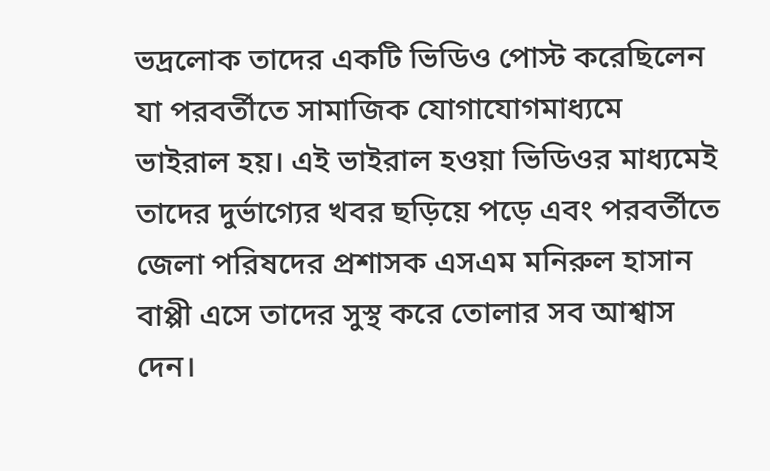ভদ্রলোক তাদের একটি ভিডিও পোস্ট করেছিলেন যা পরবর্তীতে সামাজিক যোগাযোগমাধ্যমে ভাইরাল হয়। এই ভাইরাল হওয়া ভিডিওর মাধ্যমেই তাদের দুর্ভাগ্যের খবর ছড়িয়ে পড়ে এবং পরবর্তীতে জেলা পরিষদের প্রশাসক এসএম মনিরুল হাসান বাপ্পী এসে তাদের সুস্থ করে তোলার সব আশ্বাস দেন।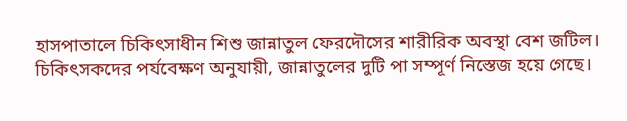হাসপাতালে চিকিৎসাধীন শিশু জান্নাতুল ফেরদৌসের শারীরিক অবস্থা বেশ জটিল। চিকিৎসকদের পর্যবেক্ষণ অনুযায়ী, জান্নাতুলের দুটি পা সম্পূর্ণ নিস্তেজ হয়ে গেছে।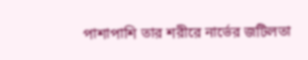পাশাপাশি তার শরীরে নার্ভের জটিলতা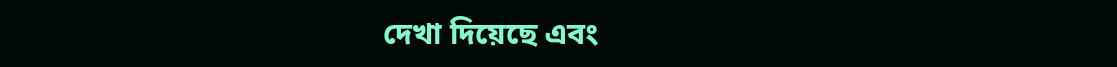দেখা দিয়েছে এবং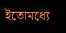ইতোমধ্যে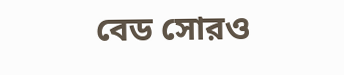বেড সোরও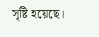সৃষ্টি হয়েছে।